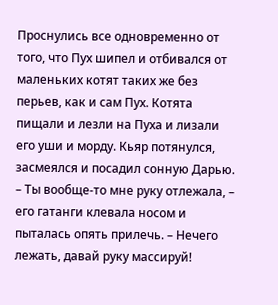Проснулись все одновременно от того, что Пух шипел и отбивался от маленьких котят таких же без перьев, как и сам Пух. Котята пищали и лезли на Пуха и лизали его уши и морду. Кьяр потянулся, засмеялся и посадил сонную Дарью.
– Ты вообще-то мне руку отлежала, – его гатанги клевала носом и пыталась опять прилечь. – Нечего лежать, давай руку массируй!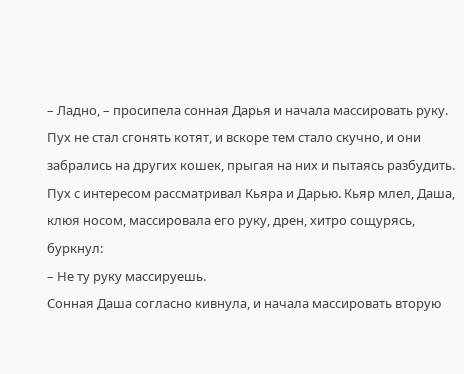– Ладно, – просипела сонная Дарья и начала массировать руку.
Пух не стал сгонять котят, и вскоре тем стало скучно, и они забрались на других кошек, прыгая на них и пытаясь разбудить. Пух с интересом рассматривал Кьяра и Дарью. Кьяр млел, Даша, клюя носом, массировала его руку, дрен, хитро сощурясь, буркнул:
– Не ту руку массируешь.
Сонная Даша согласно кивнула, и начала массировать вторую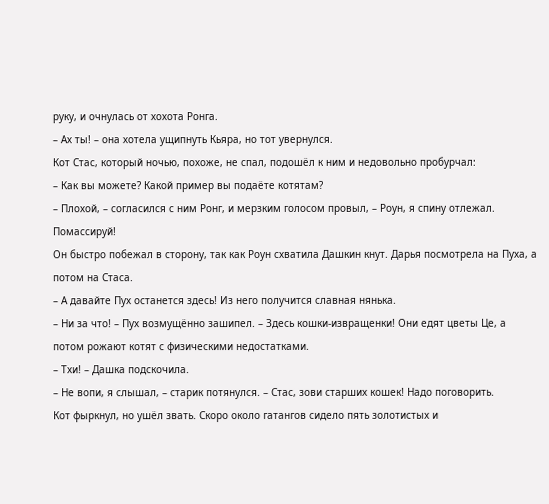руку, и очнулась от хохота Ронга.
– Ах ты! – она хотела ущипнуть Кьяра, но тот увернулся.
Кот Стас, который ночью, похоже, не спал, подошёл к ним и недовольно пробурчал:
– Как вы можете? Какой пример вы подаёте котятам?
– Плохой, – согласился с ним Ронг, и мерзким голосом провыл, – Роун, я спину отлежал. Помассируй!
Он быстро побежал в сторону, так как Роун схватила Дашкин кнут. Дарья посмотрела на Пуха, а потом на Стаса.
– А давайте Пух останется здесь! Из него получится славная нянька.
– Ни за что! – Пух возмущённо зашипел. – Здесь кошки-извращенки! Они едят цветы Це, а потом рожают котят с физическими недостатками.
– Тхи! – Дашка подскочила.
– Не вопи, я слышал, – старик потянулся. – Стас, зови старших кошек! Надо поговорить.
Кот фыркнул, но ушёл звать. Скоро около гатангов сидело пять золотистых и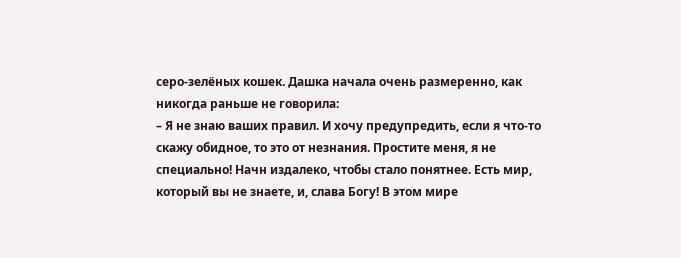серо-зелёных кошек. Дашка начала очень размеренно, как никогда раньше не говорила:
– Я не знаю ваших правил. И хочу предупредить, если я что-то скажу обидное, то это от незнания. Простите меня, я не специально! Начн издалеко, чтобы стало понятнее. Есть мир, который вы не знаете, и, слава Богу! В этом мире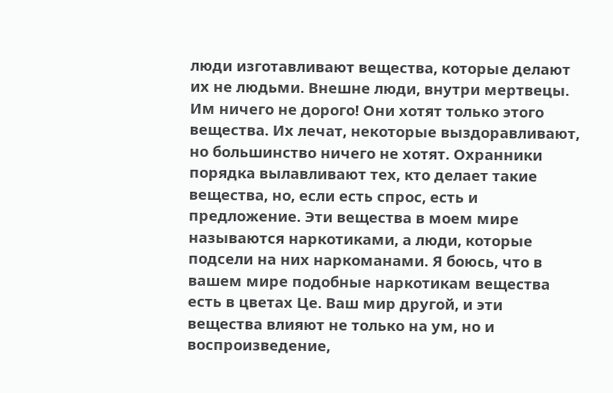люди изготавливают вещества, которые делают их не людьми. Внешне люди, внутри мертвецы. Им ничего не дорого! Они хотят только этого вещества. Их лечат, некоторые выздоравливают, но большинство ничего не хотят. Охранники порядка вылавливают тех, кто делает такие вещества, но, если есть спрос, есть и предложение. Эти вещества в моем мире называются наркотиками, а люди, которые подсели на них наркоманами. Я боюсь, что в вашем мире подобные наркотикам вещества есть в цветах Це. Ваш мир другой, и эти вещества влияют не только на ум, но и воспроизведение,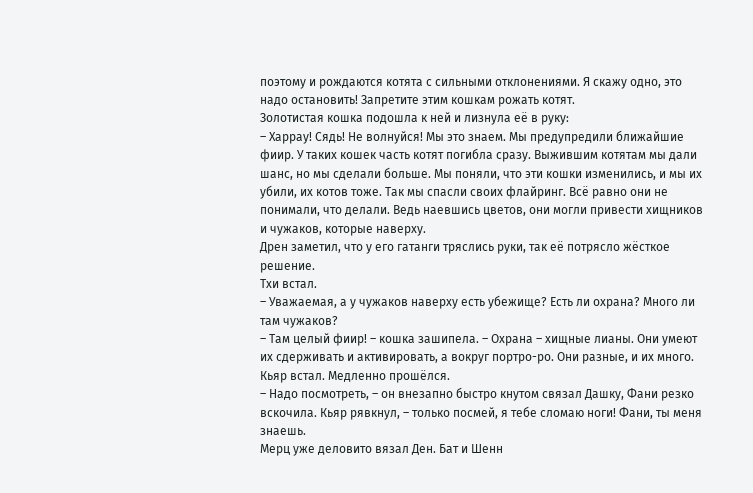поэтому и рождаются котята с сильными отклонениями. Я скажу одно, это надо остановить! Запретите этим кошкам рожать котят.
Золотистая кошка подошла к ней и лизнула её в руку:
– Харрау! Сядь! Не волнуйся! Мы это знаем. Мы предупредили ближайшие фиир. У таких кошек часть котят погибла сразу. Выжившим котятам мы дали шанс, но мы сделали больше. Мы поняли, что эти кошки изменились, и мы их убили, их котов тоже. Так мы спасли своих флайринг. Всё равно они не понимали, что делали. Ведь наевшись цветов, они могли привести хищников и чужаков, которые наверху.
Дрен заметил, что у его гатанги тряслись руки, так её потрясло жёсткое решение.
Тхи встал.
– Уважаемая, а у чужаков наверху есть убежище? Есть ли охрана? Много ли там чужаков?
– Там целый фиир! – кошка зашипела. – Охрана – хищные лианы. Они умеют их сдерживать и активировать, а вокруг портро-ро. Они разные, и их много.
Кьяр встал. Медленно прошёлся.
– Надо посмотреть, – он внезапно быстро кнутом связал Дашку, Фани резко вскочила. Кьяр рявкнул, – только посмей, я тебе сломаю ноги! Фани, ты меня знаешь.
Мерц уже деловито вязал Ден. Бат и Шенн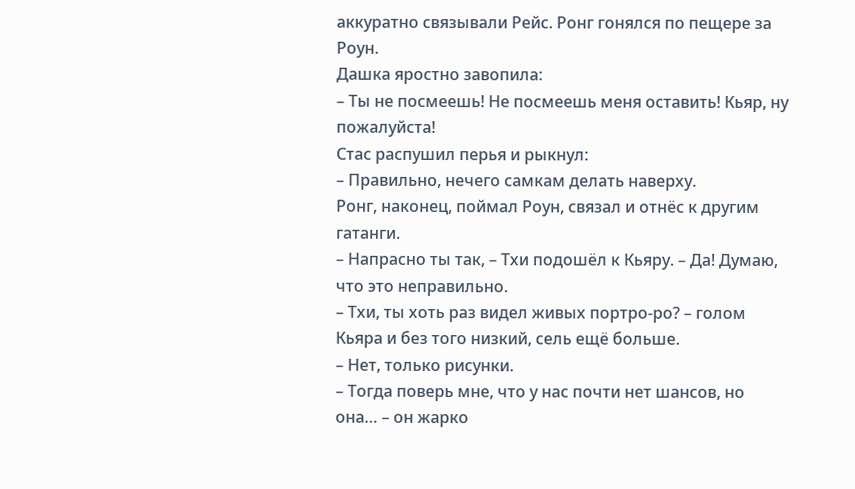аккуратно связывали Рейс. Ронг гонялся по пещере за Роун.
Дашка яростно завопила:
– Ты не посмеешь! Не посмеешь меня оставить! Кьяр, ну пожалуйста!
Стас распушил перья и рыкнул:
– Правильно, нечего самкам делать наверху.
Ронг, наконец, поймал Роун, связал и отнёс к другим гатанги.
– Напрасно ты так, – Тхи подошёл к Кьяру. – Да! Думаю, что это неправильно.
– Тхи, ты хоть раз видел живых портро-ро? – голом Кьяра и без того низкий, сель ещё больше.
– Нет, только рисунки.
– Тогда поверь мне, что у нас почти нет шансов, но она… – он жарко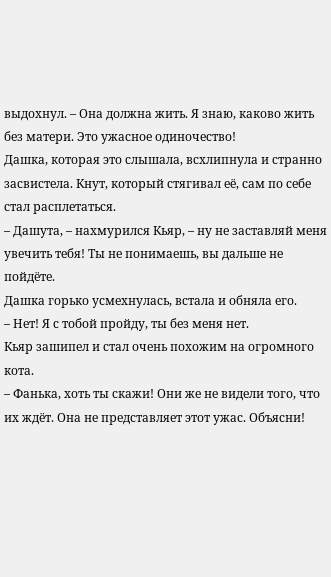выдохнул. – Она должна жить. Я знаю, каково жить без матери. Это ужасное одиночество!
Дашка, которая это слышала, всхлипнула и странно засвистела. Кнут, который стягивал её, сам по себе стал расплетаться.
– Дашута, – нахмурился Кьяр, – ну не заставляй меня увечить тебя! Ты не понимаешь, вы дальше не пойдёте.
Дашка горько усмехнулась, встала и обняла его.
– Нет! Я с тобой пройду, ты без меня нет.
Кьяр зашипел и стал очень похожим на огромного кота.
– Фанька, хоть ты скажи! Они же не видели того, что их ждёт. Она не представляет этот ужас. Объясни!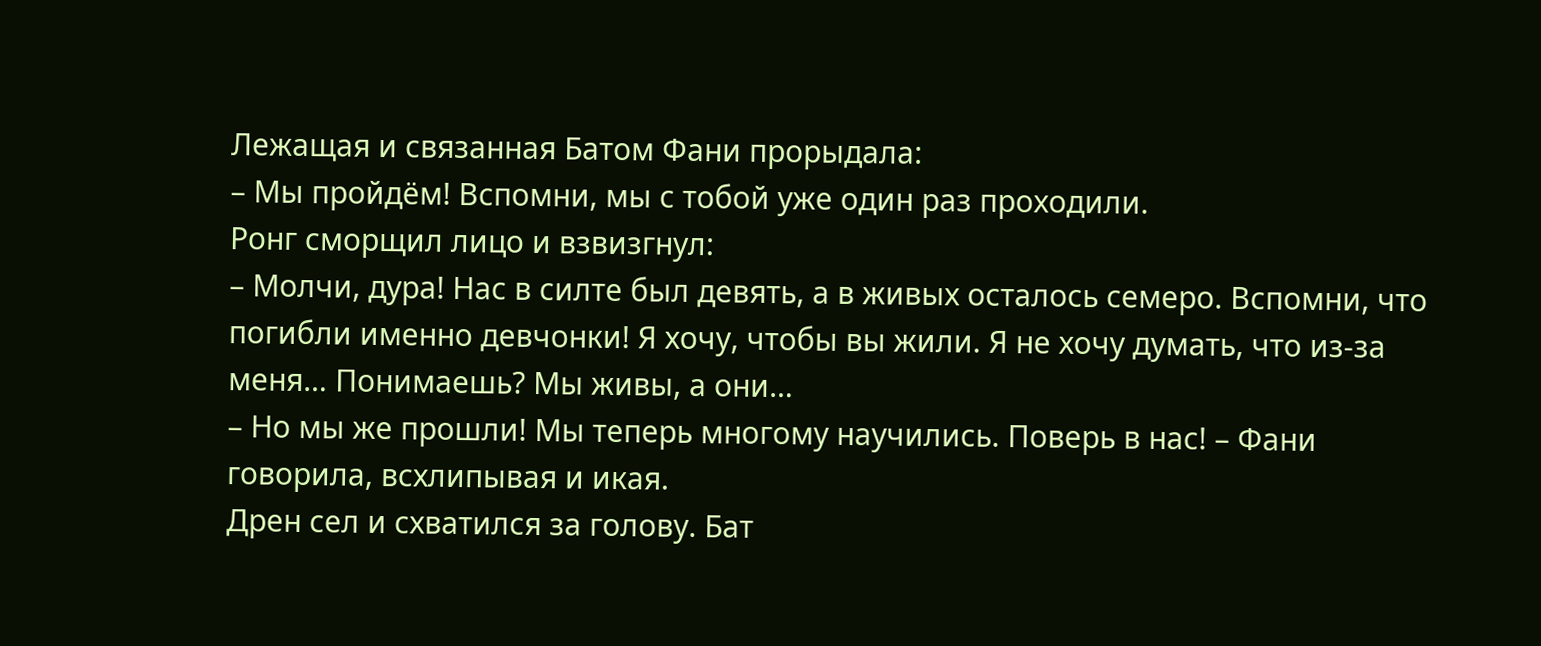Лежащая и связанная Батом Фани прорыдала:
– Мы пройдём! Вспомни, мы с тобой уже один раз проходили.
Ронг сморщил лицо и взвизгнул:
– Молчи, дура! Нас в силте был девять, а в живых осталось семеро. Вспомни, что погибли именно девчонки! Я хочу, чтобы вы жили. Я не хочу думать, что из-за меня… Понимаешь? Мы живы, а они…
– Но мы же прошли! Мы теперь многому научились. Поверь в нас! – Фани говорила, всхлипывая и икая.
Дрен сел и схватился за голову. Бат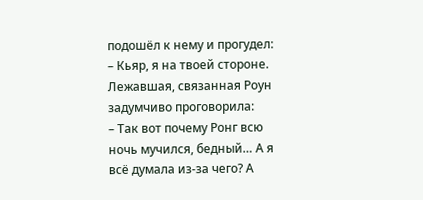подошёл к нему и прогудел:
– Кьяр, я на твоей стороне.
Лежавшая, связанная Роун задумчиво проговорила:
– Так вот почему Ронг всю ночь мучился, бедный… А я всё думала из-за чего? А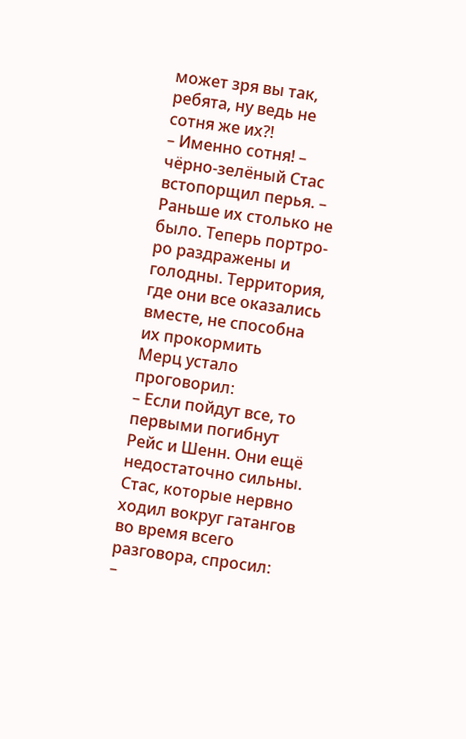может зря вы так, ребята, ну ведь не сотня же их?!
– Именно сотня! – чёрно-зелёный Стас встопорщил перья. – Раньше их столько не было. Теперь портро-ро раздражены и голодны. Территория, где они все оказались вместе, не способна их прокормить
Мерц устало проговорил:
– Если пойдут все, то первыми погибнут Рейс и Шенн. Они ещё недостаточно сильны.
Стас, которые нервно ходил вокруг гатангов во время всего разговора, спросил:
–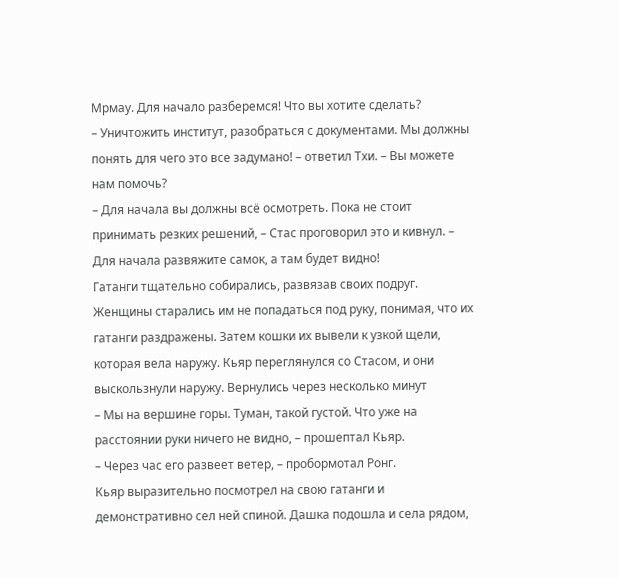Мрмау. Для начало разберемся! Что вы хотите сделать?
– Уничтожить институт, разобраться с документами. Мы должны понять для чего это все задумано! – ответил Тхи. – Вы можете нам помочь?
– Для начала вы должны всё осмотреть. Пока не стоит принимать резких решений, – Стас проговорил это и кивнул. – Для начала развяжите самок, а там будет видно!
Гатанги тщательно собирались, развязав своих подруг. Женщины старались им не попадаться под руку, понимая, что их гатанги раздражены. Затем кошки их вывели к узкой щели, которая вела наружу. Кьяр переглянулся со Стасом, и они выскользнули наружу. Вернулись через несколько минут
– Мы на вершине горы. Туман, такой густой. Что уже на расстоянии руки ничего не видно, – прошептал Кьяр.
– Через час его развеет ветер, – пробормотал Ронг.
Кьяр выразительно посмотрел на свою гатанги и демонстративно сел ней спиной. Дашка подошла и села рядом,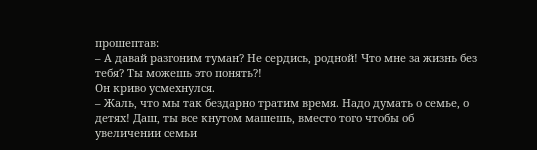прошептав:
– А давай разгоним туман? Не сердись, родной! Что мне за жизнь без тебя? Ты можешь это понять?!
Он криво усмехнулся.
– Жаль, что мы так бездарно тратим время. Надо думать о семье, о детях! Даш, ты все кнутом машешь, вместо того чтобы об увеличении семьи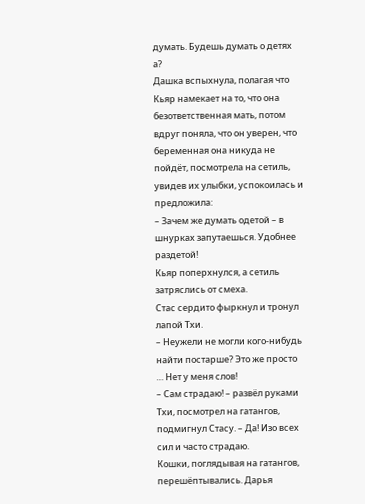думать. Будешь думать о детях а?
Дашка вспыхнула, полагая что Кьяр намекает на то, что она безответственная мать, потом вдруг поняла, что он уверен, что беременная она никуда не пойдёт, посмотрела на сетиль, увидев их улыбки, успокоилась и предложила:
– Зачем же думать одетой – в шнурках запутаешься. Удобнее раздетой!
Кьяр поперхнулся, а сетиль затряслись от смеха.
Стас сердито фыркнул и тронул лапой Тхи.
– Неужели не могли кого-нибудь найти постарше? Это же просто … Нет у меня слов!
– Сам страдаю! – развёл руками Тхи, посмотрел на гатангов, подмигнул Стасу. – Да! Изо всех сил и часто страдаю.
Кошки, поглядывая на гатангов, перешёптывались. Дарья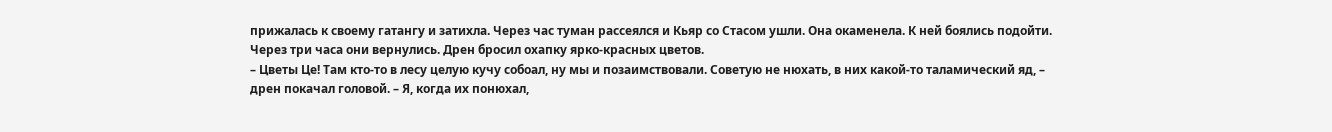прижалась к своему гатангу и затихла. Через час туман рассеялся и Кьяр со Стасом ушли. Она окаменела. К ней боялись подойти. Через три часа они вернулись. Дрен бросил охапку ярко-красных цветов.
– Цветы Це! Там кто-то в лесу целую кучу собоал, ну мы и позаимствовали. Советую не нюхать, в них какой-то таламический яд, – дрен покачал головой. – Я, когда их понюхал,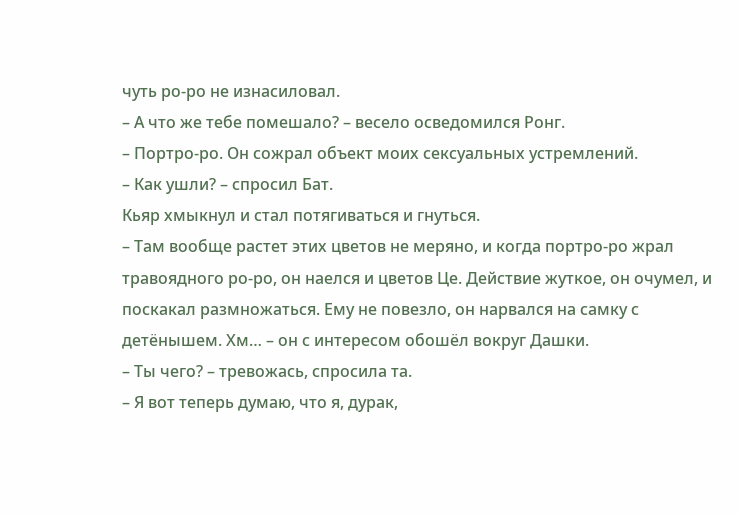чуть ро-ро не изнасиловал.
– А что же тебе помешало? – весело осведомился Ронг.
– Портро-ро. Он сожрал объект моих сексуальных устремлений.
– Как ушли? – спросил Бат.
Кьяр хмыкнул и стал потягиваться и гнуться.
– Там вообще растет этих цветов не меряно, и когда портро-ро жрал травоядного ро-ро, он наелся и цветов Це. Действие жуткое, он очумел, и поскакал размножаться. Ему не повезло, он нарвался на самку с детёнышем. Хм… – он с интересом обошёл вокруг Дашки.
– Ты чего? – тревожась, спросила та.
– Я вот теперь думаю, что я, дурак,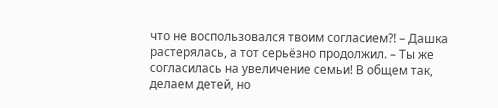что не воспользовался твоим согласием?! – Дашка растерялась, а тот серьёзно продолжил. – Ты же согласилась на увеличение семьи! В общем так, делаем детей, но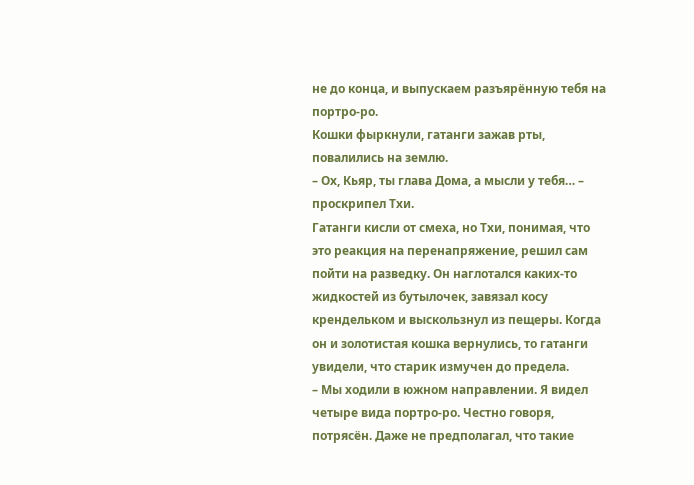не до конца, и выпускаем разъярённую тебя на портро-ро.
Кошки фыркнули, гатанги зажав рты, повалились на землю.
– Ох, Кьяр, ты глава Дома, а мысли у тебя… – проскрипел Тхи.
Гатанги кисли от смеха, но Тхи, понимая, что это реакция на перенапряжение, решил сам пойти на разведку. Он наглотался каких-то жидкостей из бутылочек, завязал косу крендельком и выскользнул из пещеры. Когда он и золотистая кошка вернулись, то гатанги увидели, что старик измучен до предела.
– Мы ходили в южном направлении. Я видел четыре вида портро-ро. Честно говоря, потрясён. Даже не предполагал, что такие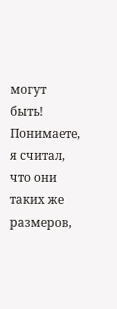могут быть! Понимаете, я считал, что они таких же размеров,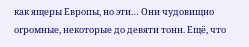как ящеры Европы, но эти… Они чудовищно огромные, некоторые до девяти тонн. Ещё, что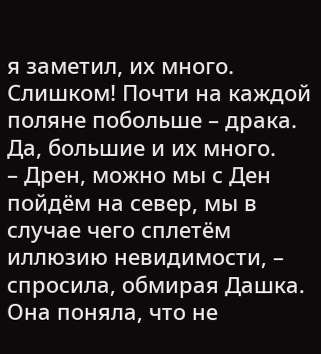я заметил, их много. Слишком! Почти на каждой поляне побольше – драка. Да, большие и их много.
– Дрен, можно мы с Ден пойдём на север, мы в случае чего сплетём иллюзию невидимости, – спросила, обмирая Дашка. Она поняла, что не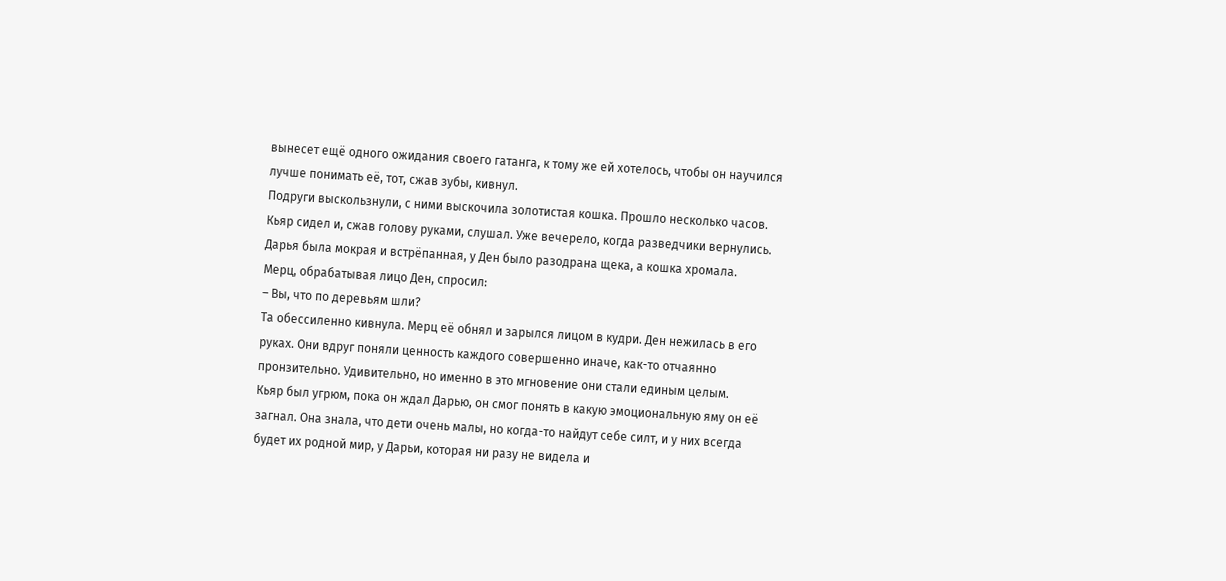вынесет ещё одного ожидания своего гатанга, к тому же ей хотелось, чтобы он научился лучше понимать её, тот, сжав зубы, кивнул.
Подруги выскользнули, с ними выскочила золотистая кошка. Прошло несколько часов. Кьяр сидел и, сжав голову руками, слушал. Уже вечерело, когда разведчики вернулись. Дарья была мокрая и встрёпанная, у Ден было разодрана щека, а кошка хромала.
Мерц, обрабатывая лицо Ден, спросил:
– Вы, что по деревьям шли?
Та обессиленно кивнула. Мерц её обнял и зарылся лицом в кудри. Ден нежилась в его руках. Они вдруг поняли ценность каждого совершенно иначе, как-то отчаянно пронзительно. Удивительно, но именно в это мгновение они стали единым целым.
Кьяр был угрюм, пока он ждал Дарью, он смог понять в какую эмоциональную яму он её загнал. Она знала, что дети очень малы, но когда-то найдут себе силт, и у них всегда будет их родной мир, у Дарьи, которая ни разу не видела и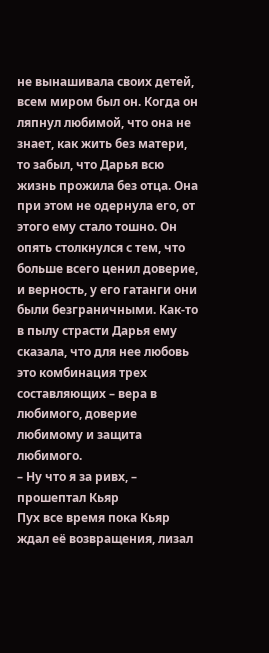не вынашивала своих детей, всем миром был он. Когда он ляпнул любимой, что она не знает, как жить без матери, то забыл, что Дарья всю жизнь прожила без отца. Она при этом не одернула его, от этого ему стало тошно. Он опять столкнулся с тем, что больше всего ценил доверие, и верность, у его гатанги они были безграничными. Как-то в пылу страсти Дарья ему сказала, что для нее любовь это комбинация трех составляющих – вера в любимого, доверие любимому и защита любимого.
– Ну что я за ривх, – прошептал Кьяр
Пух все время пока Кьяр ждал её возвращения, лизал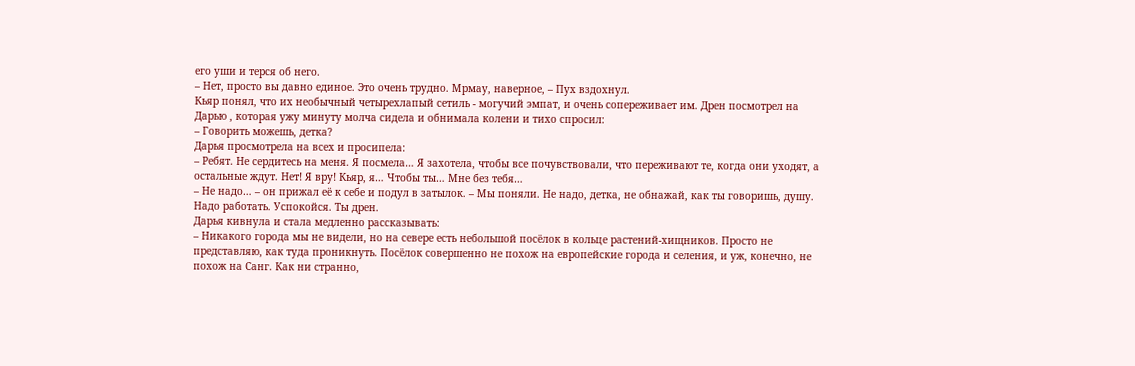его уши и терся об него.
– Нет, просто вы давно единое. Это очень трудно. Мрмау, наверное, – Пух вздохнул.
Кьяр понял, что их необычный четырехлапый сетиль - могучий эмпат, и очень сопереживает им. Дрен посмотрел на Дарью , которая ужу минуту молча сидела и обнимала колени и тихо спросил:
– Говорить можешь, детка?
Дарья просмотрела на всех и просипела:
– Ребят. Не сердитесь на меня. Я посмела… Я захотела, чтобы все почувствовали, что переживают те, когда они уходят, а остальные ждут. Нет! Я вру! Кьяр, я… Чтобы ты… Мне без тебя…
– Не надо… – он прижал её к себе и подул в затылок. – Мы поняли. Не надо, детка, не обнажай, как ты говоришь, душу. Надо работать. Успокойся. Ты дрен.
Дарья кивнула и стала медленно рассказывать:
– Никакого города мы не видели, но на севере есть небольшой посёлок в кольце растений-хищников. Просто не представляю, как туда проникнуть. Посёлок совершенно не похож на европейские города и селения, и уж, конечно, не похож на Санг. Как ни странно,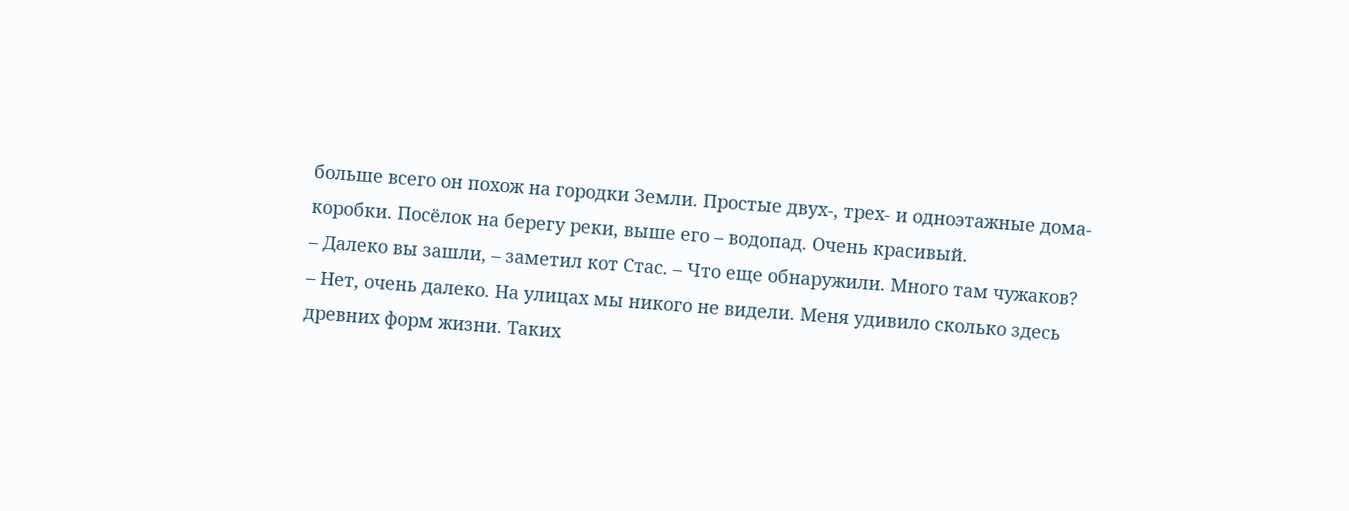больше всего он похож на городки Земли. Простые двух-, трех- и одноэтажные дома-коробки. Посёлок на берегу реки, выше его – водопад. Очень красивый.
– Далеко вы зашли, – заметил кот Стас. – Что еще обнаружили. Много там чужаков?
– Нет, очень далеко. На улицах мы никого не видели. Меня удивило сколько здесь древних форм жизни. Таких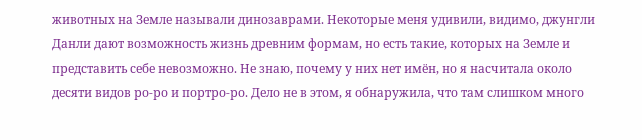животных на Земле называли динозаврами. Некоторые меня удивили, видимо, джунгли Данли дают возможность жизнь древним формам, но есть такие, которых на Земле и представить себе невозможно. Не знаю, почему у них нет имён, но я насчитала около десяти видов ро-ро и портро-ро. Дело не в этом, я обнаружила, что там слишком много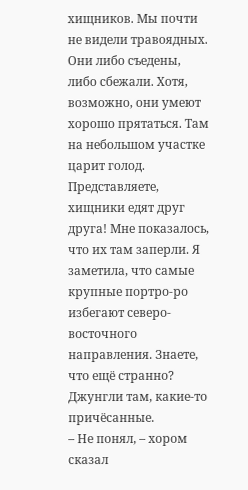хищников. Мы почти не видели травоядных. Они либо съедены, либо сбежали. Хотя, возможно, они умеют хорошо прятаться. Там на небольшом участке царит голод. Представляете, хищники едят друг друга! Мне показалось, что их там заперли. Я заметила, что самые крупные портро-ро избегают северо-восточного направления. Знаете, что ещё странно? Джунгли там, какие-то причёсанные.
– Не понял, – хором сказал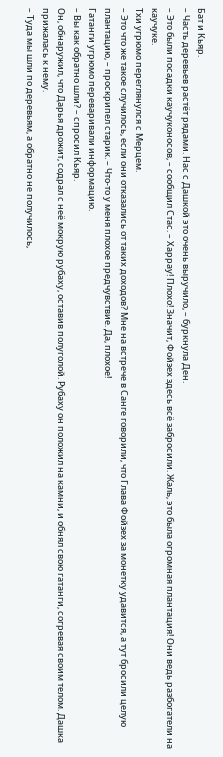Бат и Кьяр.
– Часть деревьев растёт рядами. Нас с Дашкой это очень выручило, – буркнула Ден.
– Это были посадки каучуконосов, – сообщил Стас. – Харрау! Плохо! Значит, Фойзех здесь всё забросили. Жаль, это была огромная плантация! Они ведь разбогатели на каучуке.
Тхи угрюмо переглянулся с Мерцем.
– Это что же такое случилось, если они отказались от таких доходов? Мне на встрече в Санге говорили, что Глава Фойзех за монетку удавится, а тут бросили целую плантацию, – проскрипел старик. – Что-то у меня плохое предчувствие. Да, плохое!
Гатанги угрюмо переваривали информацию.
– Вы как обратно шли? – спросил Кьяр.
Он, обнаружил, что Дарья дрожит, содрал с неё мокрую рубаху, оставив полуголой. Рубаху он положил на камни, и обнял свою гатанги, согревая своим телом. Дашка прижалась к нему.
– Туда мы шли по деревьям, а обратно не получилось,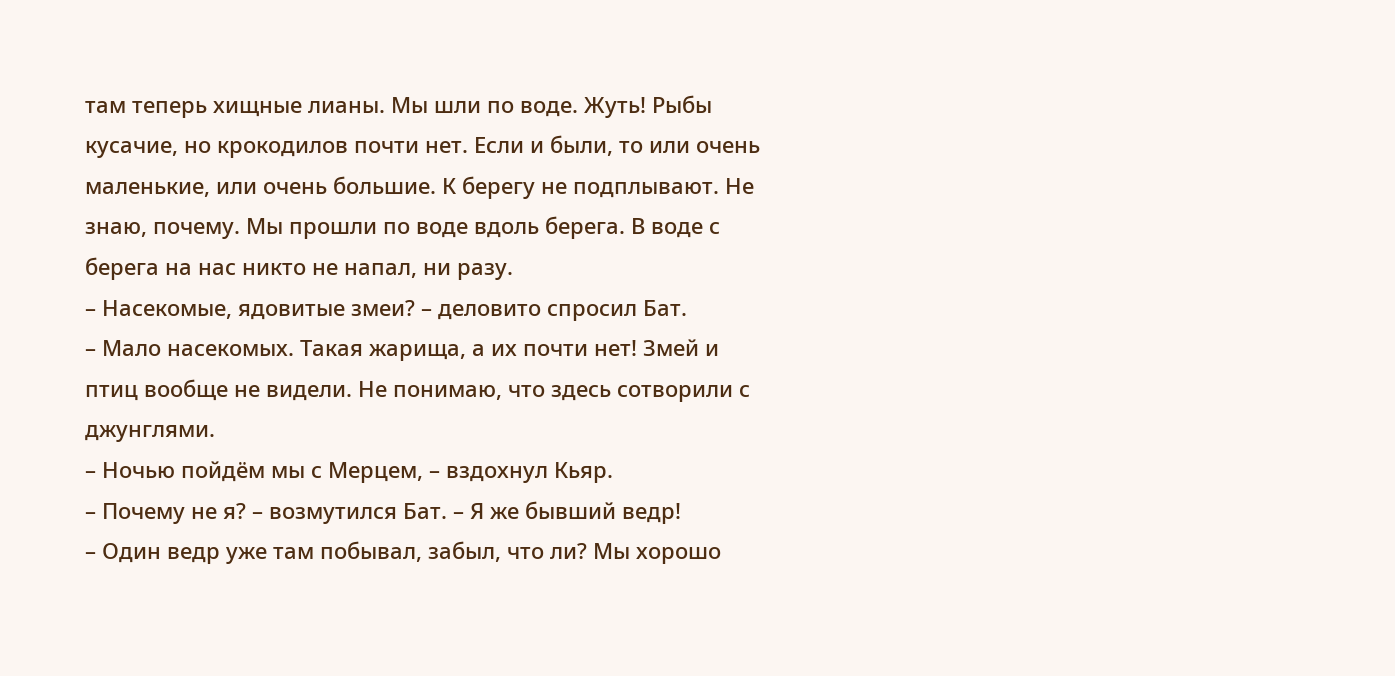там теперь хищные лианы. Мы шли по воде. Жуть! Рыбы кусачие, но крокодилов почти нет. Если и были, то или очень маленькие, или очень большие. К берегу не подплывают. Не знаю, почему. Мы прошли по воде вдоль берега. В воде с берега на нас никто не напал, ни разу.
– Насекомые, ядовитые змеи? – деловито спросил Бат.
– Мало насекомых. Такая жарища, а их почти нет! Змей и птиц вообще не видели. Не понимаю, что здесь сотворили с джунглями.
– Ночью пойдём мы с Мерцем, – вздохнул Кьяр.
– Почему не я? – возмутился Бат. – Я же бывший ведр!
– Один ведр уже там побывал, забыл, что ли? Мы хорошо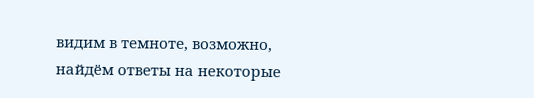видим в темноте, возможно, найдём ответы на некоторые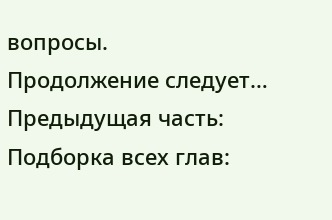вопросы.
Продолжение следует…
Предыдущая часть:
Подборка всех глав: